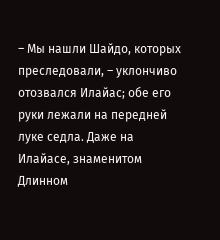– Мы нашли Шайдо, которых преследовали, – уклончиво отозвался Илайас; обе его руки лежали на передней луке седла. Даже на Илайасе, знаменитом Длинном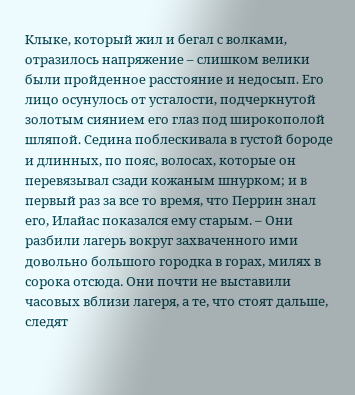Клыке, который жил и бегал с волками, отразилось напряжение – слишком велики были пройденное расстояние и недосып. Его лицо осунулось от усталости, подчеркнутой золотым сиянием его глаз под широкополой шляпой. Седина поблескивала в густой бороде и длинных, по пояс, волосах, которые он перевязывал сзади кожаным шнурком; и в первый раз за все то время, что Перрин знал его, Илайас показался ему старым. – Они разбили лагерь вокруг захваченного ими довольно большого городка в горах, милях в сорока отсюда. Они почти не выставили часовых вблизи лагеря, а те, что стоят дальше, следят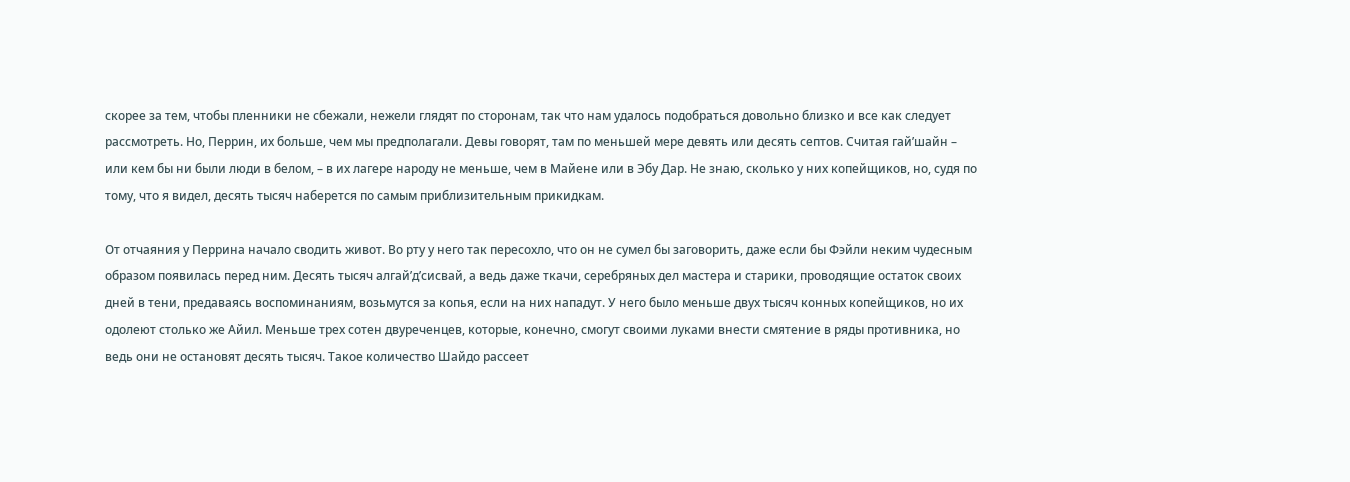скорее за тем, чтобы пленники не сбежали, нежели глядят по сторонам, так что нам удалось подобраться довольно близко и все как следует рассмотреть. Но, Перрин, их больше, чем мы предполагали. Девы говорят, там по меньшей мере девять или десять септов. Считая гай’шайн – или кем бы ни были люди в белом, – в их лагере народу не меньше, чем в Майене или в Эбу Дар. Не знаю, сколько у них копейщиков, но, судя по тому, что я видел, десять тысяч наберется по самым приблизительным прикидкам.

От отчаяния у Перрина начало сводить живот. Во рту у него так пересохло, что он не сумел бы заговорить, даже если бы Фэйли неким чудесным образом появилась перед ним. Десять тысяч алгай’д’сисвай, а ведь даже ткачи, серебряных дел мастера и старики, проводящие остаток своих дней в тени, предаваясь воспоминаниям, возьмутся за копья, если на них нападут. У него было меньше двух тысяч конных копейщиков, но их одолеют столько же Айил. Меньше трех сотен двуреченцев, которые, конечно, смогут своими луками внести смятение в ряды противника, но ведь они не остановят десять тысяч. Такое количество Шайдо рассеет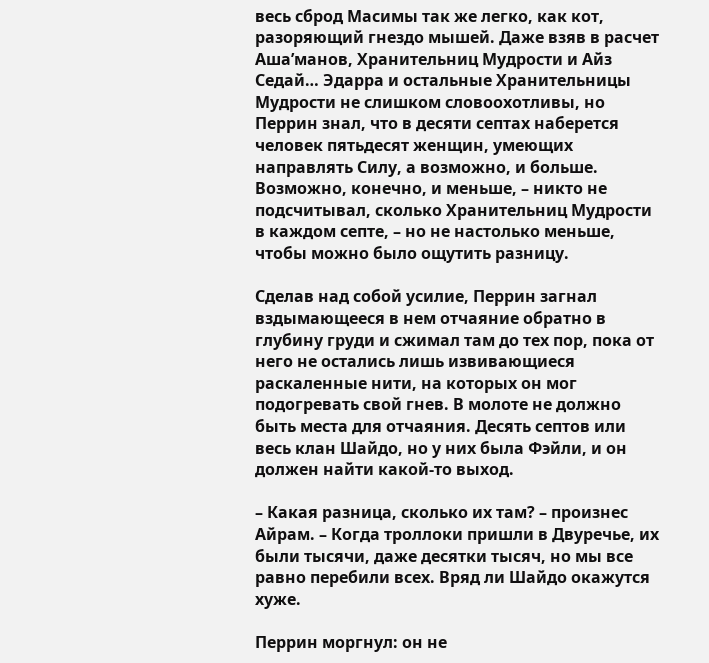весь сброд Масимы так же легко, как кот, разоряющий гнездо мышей. Даже взяв в расчет Аша’манов, Хранительниц Мудрости и Айз Седай… Эдарра и остальные Хранительницы Мудрости не слишком словоохотливы, но Перрин знал, что в десяти септах наберется человек пятьдесят женщин, умеющих направлять Силу, а возможно, и больше. Возможно, конечно, и меньше, – никто не подсчитывал, сколько Хранительниц Мудрости в каждом септе, – но не настолько меньше, чтобы можно было ощутить разницу.

Сделав над собой усилие, Перрин загнал вздымающееся в нем отчаяние обратно в глубину груди и сжимал там до тех пор, пока от него не остались лишь извивающиеся раскаленные нити, на которых он мог подогревать свой гнев. В молоте не должно быть места для отчаяния. Десять септов или весь клан Шайдо, но у них была Фэйли, и он должен найти какой-то выход.

– Какая разница, сколько их там? – произнес Айрам. – Когда троллоки пришли в Двуречье, их были тысячи, даже десятки тысяч, но мы все равно перебили всех. Вряд ли Шайдо окажутся хуже.

Перрин моргнул: он не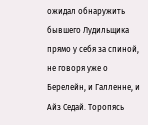ожидал обнаружить бывшего Лудильщика прямо у себя за спиной, не говоря уже о Берелейн, и Галленне, и Айз Седай. Торопясь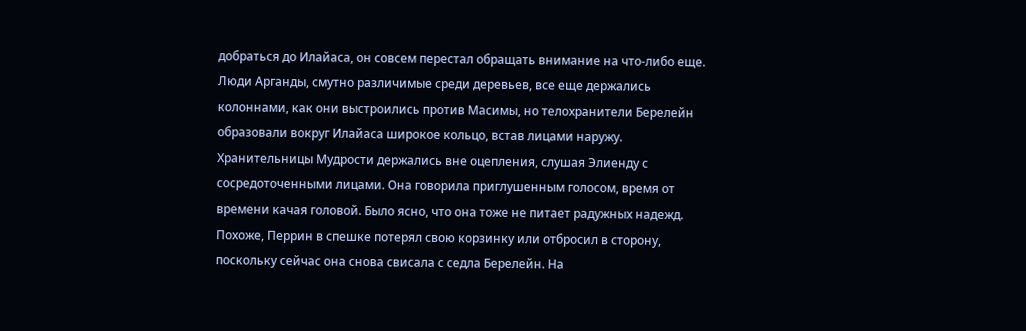добраться до Илайаса, он совсем перестал обращать внимание на что-либо еще. Люди Арганды, смутно различимые среди деревьев, все еще держались колоннами, как они выстроились против Масимы, но телохранители Берелейн образовали вокруг Илайаса широкое кольцо, встав лицами наружу. Хранительницы Мудрости держались вне оцепления, слушая Элиенду с сосредоточенными лицами. Она говорила приглушенным голосом, время от времени качая головой. Было ясно, что она тоже не питает радужных надежд. Похоже, Перрин в спешке потерял свою корзинку или отбросил в сторону, поскольку сейчас она снова свисала с седла Берелейн. На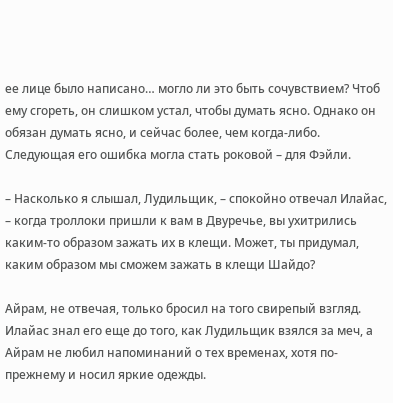ее лице было написано… могло ли это быть сочувствием? Чтоб ему сгореть, он слишком устал, чтобы думать ясно. Однако он обязан думать ясно, и сейчас более, чем когда-либо. Следующая его ошибка могла стать роковой – для Фэйли.

– Насколько я слышал, Лудильщик, – спокойно отвечал Илайас, – когда троллоки пришли к вам в Двуречье, вы ухитрились каким-то образом зажать их в клещи. Может, ты придумал, каким образом мы сможем зажать в клещи Шайдо?

Айрам, не отвечая, только бросил на того свирепый взгляд. Илайас знал его еще до того, как Лудильщик взялся за меч, а Айрам не любил напоминаний о тех временах, хотя по-прежнему и носил яркие одежды.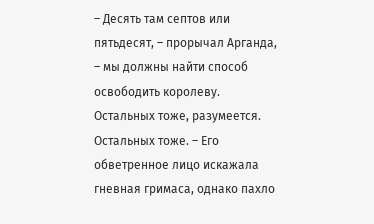– Десять там септов или пятьдесят, – прорычал Арганда, – мы должны найти способ освободить королеву. Остальных тоже, разумеется. Остальных тоже. – Его обветренное лицо искажала гневная гримаса, однако пахло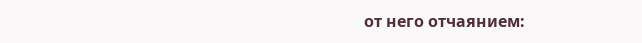от него отчаянием: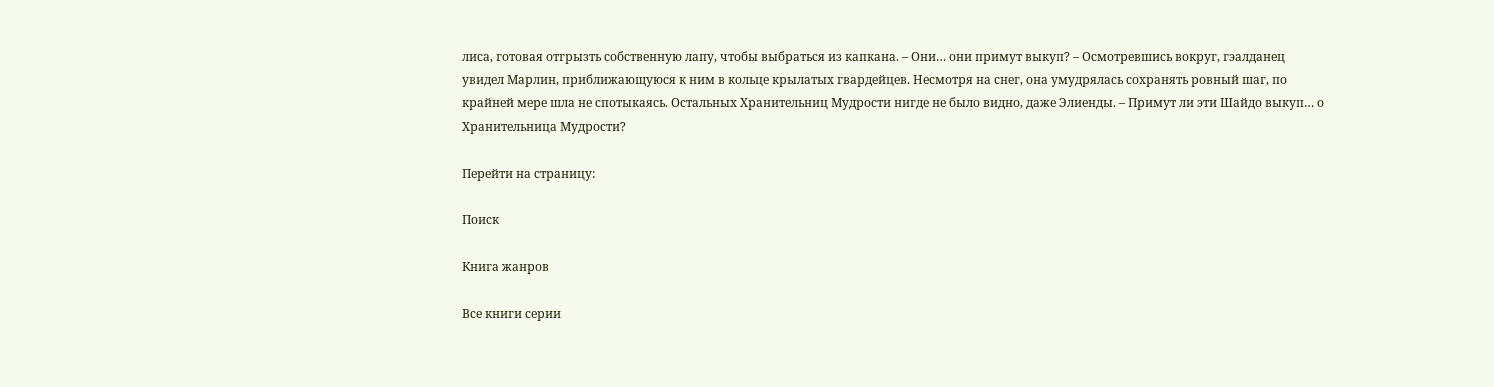лиса, готовая отгрызть собственную лапу, чтобы выбраться из капкана. – Они… они примут выкуп? – Осмотревшись вокруг, гэалданец увидел Марлин, приближающуюся к ним в кольце крылатых гвардейцев. Несмотря на снег, она умудрялась сохранять ровный шаг, по крайней мере шла не спотыкаясь. Остальных Хранительниц Мудрости нигде не было видно, даже Элиенды. – Примут ли эти Шайдо выкуп… о Хранительница Мудрости?

Перейти на страницу:

Поиск

Книга жанров

Все книги серии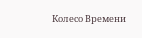Колесо Времени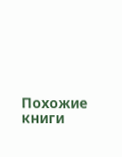Похожие книги